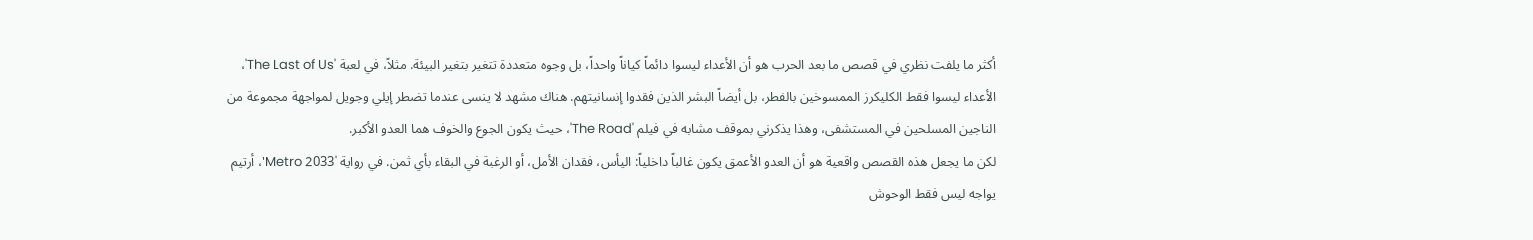أكثر ما يلفت نظري في قصص ما بعد الحرب هو أن الأعداء ليسوا دائماً كياناً واحداً، بل وجوه متعددة تتغير بتغير البيئة. مثلاً، في لعبة 'The Last of Us'، الأعداء ليسوا فقط الكليكرز الممسوخين بالفطر، بل أيضاً البشر الذين فقدوا إنسانيتهم. هناك مشهد لا ينسى عندما تضطر إيلي وجويل لمواجهة مجموعة من الناجين المسلحين في المستشفى، وهذا يذكرني بموقف مشابه في فيلم 'The Road'، حيث يكون الجوع والخوف هما العدو الأكبر.
لكن ما يجعل هذه القصص واقعية هو أن العدو الأعمق يكون غالباً داخلياً: اليأس، فقدان الأمل، أو الرغبة في البقاء بأي ثمن. في رواية 'Metro 2033'، أرتيم يواجه ليس فقط الوحوش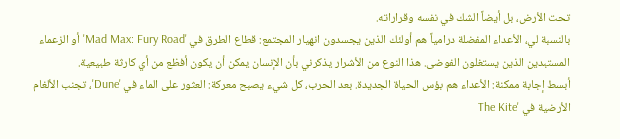تحت الأرض، بل أيضاً الشك في نفسه وقراراته.
بالنسبة لي، الأعداء المفضلة درامياً هم أولئك الذين يجسدون انهيار المجتمع: قطاع الطرق في 'Mad Max: Fury Road' أو الزعماء المستبدين الذين يستغلون الفوضى. هذا النوع من الأشرار يذكرني بأن الإنسان يمكن أن يكون أفظع من أي كارثة طبيعية.
أبسط إجابة ممكنة: الأعداء هم بؤس الحياة الجديدة. بعد الحرب، كل شيء يصبح معركة: العثور على الماء في 'Dune'، تجنب الألغام الأرضية في 'The Kite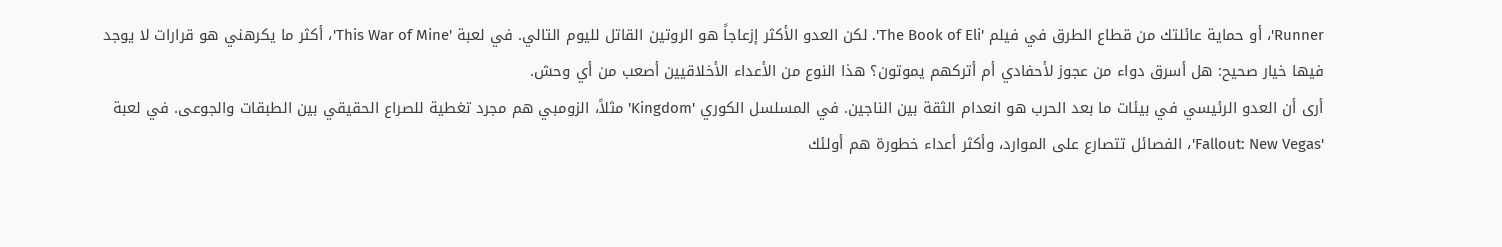Runner'، أو حماية عائلتك من قطاع الطرق في فيلم 'The Book of Eli'. لكن العدو الأكثر إزعاجاً هو الروتين القاتل لليوم التالي. في لعبة 'This War of Mine'، أكثر ما يكرهني هو قرارات لا يوجد فيها خيار صحيح: هل أسرق دواء من عجوز لأحفادي أم أتركهم يموتون؟ هذا النوع من الأعداء الأخلاقيين أصعب من أي وحش.
أرى أن العدو الرئيسي في بيئات ما بعد الحرب هو انعدام الثقة بين الناجين. في المسلسل الكوري 'Kingdom' مثلاً، الزومبي هم مجرد تغطية للصراع الحقيقي بين الطبقات والجوعى. في لعبة 'Fallout: New Vegas'، الفصائل تتصارع على الموارد، وأكثر أعداء خطورة هم أولئك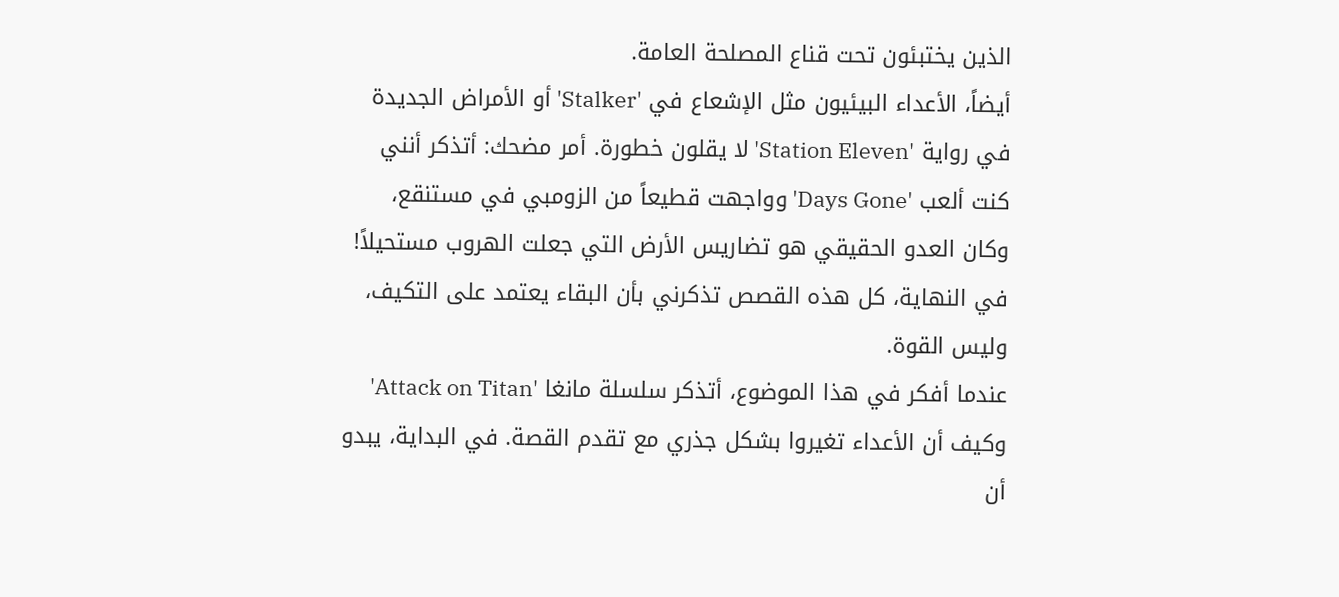الذين يختبئون تحت قناع المصلحة العامة.
أيضاً، الأعداء البيئيون مثل الإشعاع في 'Stalker' أو الأمراض الجديدة في رواية 'Station Eleven' لا يقلون خطورة. أمر مضحك: أتذكر أنني كنت ألعب 'Days Gone' وواجهت قطيعاً من الزومبي في مستنقع، وكان العدو الحقيقي هو تضاريس الأرض التي جعلت الهروب مستحيلاً! في النهاية، كل هذه القصص تذكرني بأن البقاء يعتمد على التكيف، وليس القوة.
عندما أفكر في هذا الموضوع، أتذكر سلسلة مانغا 'Attack on Titan' وكيف أن الأعداء تغيروا بشكل جذري مع تقدم القصة. في البداية، يبدو أن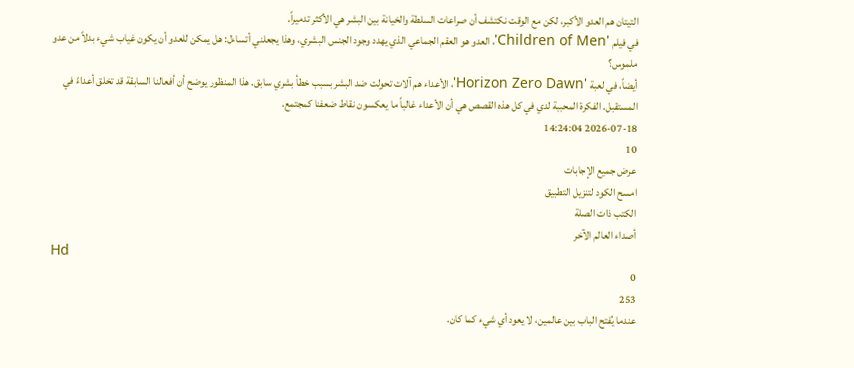التيتان هم العدو الأكبر، لكن مع الوقت نكتشف أن صراعات السلطة والخيانة بين البشر هي الأكثر تدميراً.
في فيلم 'Children of Men'، العدو هو العقم الجماعي الذي يهدد وجود الجنس البشري، وهذا يجعلني أتساءل: هل يمكن للعدو أن يكون غياب شيء بدلاً من عدو ملموس؟
أيضاً، في لعبة 'Horizon Zero Dawn'، الأعداء هم آلات تحولت ضد البشر بسبب خطأ بشري سابق. هذا المنظور يوضح أن أفعالنا السابقة قد تخلق أعداءً في المستقبل. الفكرة المحببة لدي في كل هذه القصص هي أن الأعداء غالباً ما يعكسون نقاط ضعفنا كمجتمع.
2026-07-18 14:24:04
10
عرض جميع الإجابات
امسح الكود لتنزيل التطبيق
الكتب ذات الصلة
أصداء العالم الآخر
Hd
0
253
عندما يُفتح الباب بين عالمين، لا يعود أي شيء كما كان.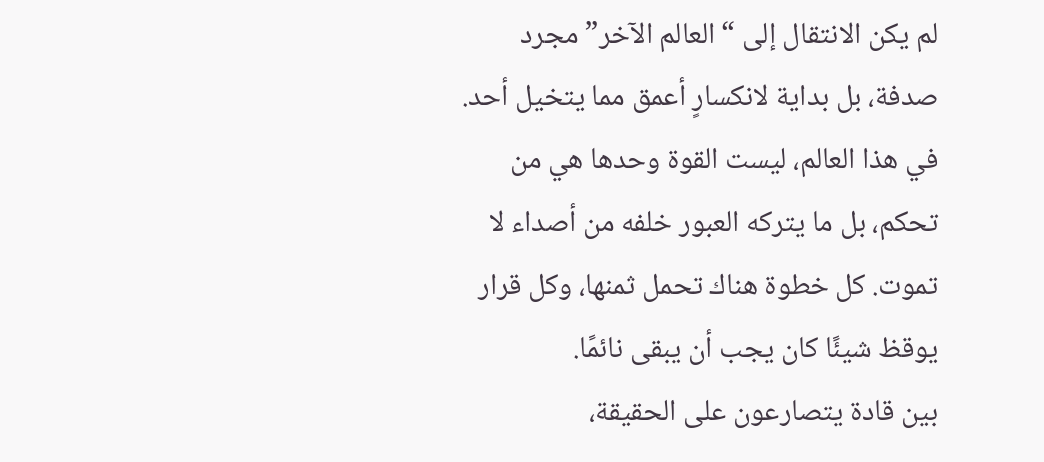لم يكن الانتقال إلى “العالم الآخر” مجرد صدفة، بل بداية لانكسارٍ أعمق مما يتخيل أحد.
في هذا العالم، ليست القوة وحدها هي من تحكم، بل ما يتركه العبور خلفه من أصداء لا تموت. كل خطوة هناك تحمل ثمنها، وكل قرار يوقظ شيئًا كان يجب أن يبقى نائمًا.
بين قادة يتصارعون على الحقيقة،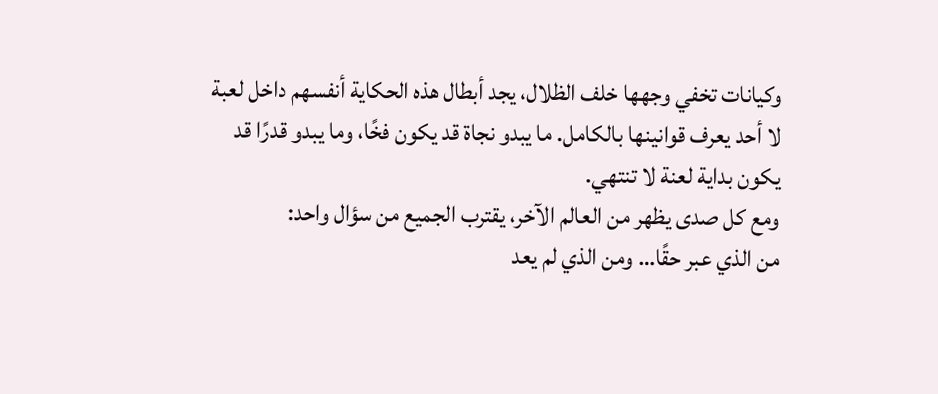وكيانات تخفي وجهها خلف الظلال، يجد أبطال هذه الحكاية أنفسهم داخل لعبة لا أحد يعرف قوانينها بالكامل. ما يبدو نجاة قد يكون فخًا، وما يبدو قدرًا قد يكون بداية لعنة لا تنتهي.
ومع كل صدى يظهر من العالم الآخر، يقترب الجميع من سؤال واحد:
من الذي عبر حقًا… ومن الذي لم يعد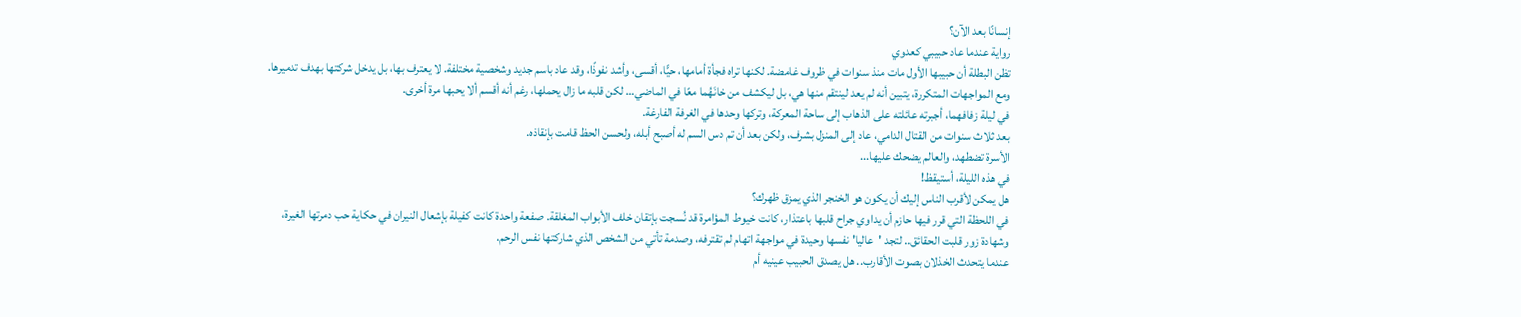إنسانًا بعد الآن؟
رواية عندما عاد حبيبي كعدوي
تظن البطلة أن حبيبها الأول مات منذ سنوات في ظروف غامضة. لكنها تراه فجأة أمامها، حيًّا، أقسى، وأشد نفوذًا، وقد عاد باسم جديد وشخصية مختلفة. لا يعترف بها، بل يدخل شركتها بهدف تدميرها. ومع المواجهات المتكررة، يتبين أنه لم يعد لينتقم منها هي، بل ليكشف من خانَهُما معًا في الماضي… لكن قلبه ما زال يحملها، رغم أنه أقسم ألا يحبها مرة أخرى.
في ليلة زفافهما، أجبرته عائلته على الذهاب إلى ساحة المعركة، وتركها وحدها في الغرفة الفارغة.
بعد ثلاث سنوات من القتال الدامي، عاد إلى المنزل بشرف، ولكن بعد أن تم دس السم له أصبح أبله، ولحسن الحظ قامت بإنقاذه.
الأسرة تضطهد، والعالم يضحك عليها...
في هذه الليلة، أستيقظ!
هل يمكن لأقرب الناس إليك أن يكون هو الخنجر الذي يمزق ظهرك؟
في اللحظة التي قرر فيها حازم أن يداوي جراح قلبها باعتذار، كانت خيوط المؤامرة قد نُسجت بإتقان خلف الأبواب المغلقة. صفعة واحدة كانت كفيلة بإشعال النيران في حكاية حب دمرتها الغيرة، وشهادة زور قلبت الحقائق.. لتجد 'عاليا' نفسها وحيدة في مواجهة اتهام لم تقترفه، وصدمة تأتي من الشخص الذي شاركتها نفس الرحم.
عندما يتحدث الخذلان بصوت الأقارب.. هل يصدق الحبيب عينيه أم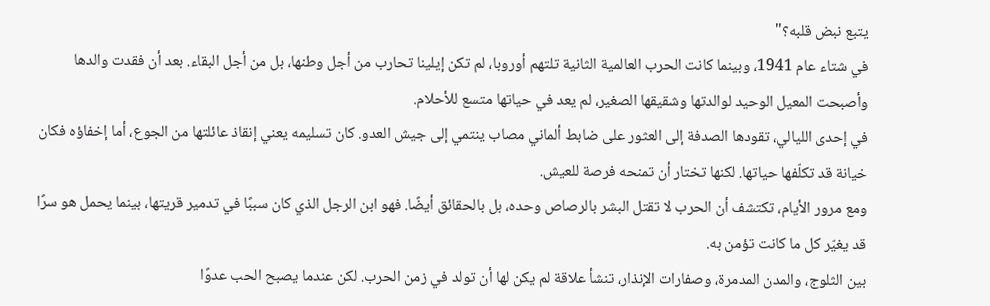يتبع نبض قلبه؟"
في شتاء عام 1941، وبينما كانت الحرب العالمية الثانية تلتهم أوروبا، لم تكن إيلينا تحارب من أجل وطنها، بل من أجل البقاء. بعد أن فقدت والدها وأصبحت المعيل الوحيد لوالدتها وشقيقها الصغير، لم يعد في حياتها متسع للأحلام.
في إحدى الليالي، تقودها الصدفة إلى العثور على ضابط ألماني مصاب ينتمي إلى جيش العدو. كان تسليمه يعني إنقاذ عائلتها من الجوع، أما إخفاؤه فكان خيانة قد تكلّفها حياتها. لكنها تختار أن تمنحه فرصة للعيش.
ومع مرور الأيام، تكتشف أن الحرب لا تقتل البشر بالرصاص وحده، بل بالحقائق أيضًا. فهو ابن الرجل الذي كان سببًا في تدمير قريتها، بينما يحمل هو سرًا قد يغيّر كل ما كانت تؤمن به.
بين الثلوج، والمدن المدمرة، وصفارات الإنذار، تنشأ علاقة لم يكن لها أن تولد في زمن الحرب. لكن عندما يصبح الحب عدوًا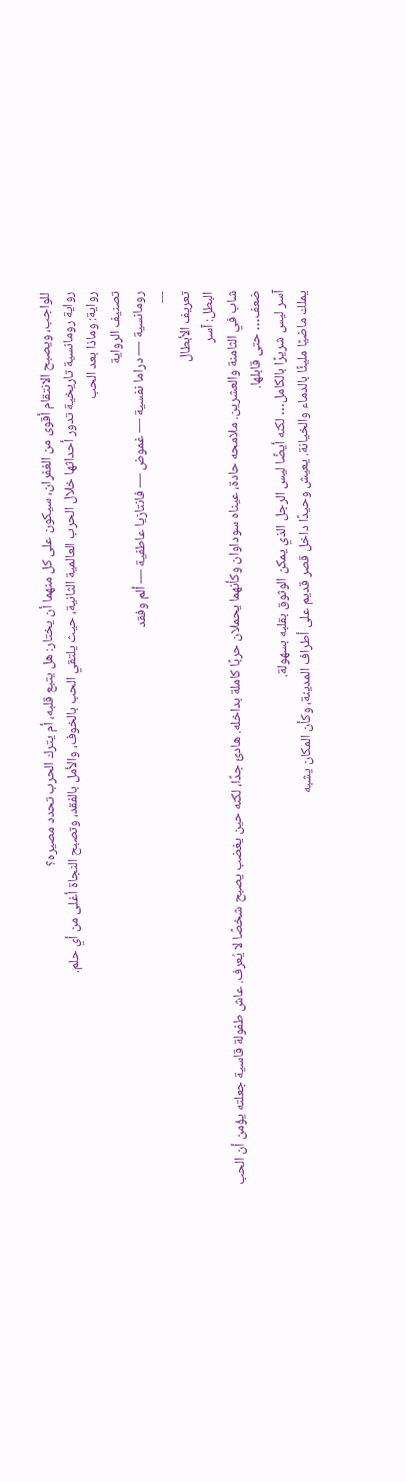للواجب، ويصبح الانتقام أقوى من الغفران، سيكون على كل منهما أن يختار: هل يتبع قلبه، أم يترك الحرب تحدد مصيره؟
رواية رومانسية تاريخية تدور أحداثها خلال الحرب العالمية الثانية، حيث يلتقي الحب بالخوف، والأمل بالفقد، وتصبح النجاة أغلى من أي حلم.
رواية: وماذا بعد الحب
تصنيف الرواية
رومانسية — دراما نفسية — غموض — فانتازيا عاطفية — ألم وفقد
---
تعريف الأبطال
البطل: آسر
شاب في الثامنة والعشرين. ملامحه حادة، عيناه سوداوان وكأنهما يحملان حربًا كاملة بداخله. هادئ جدًا، لكنه حين يغضب يصبح شخصًا لا يُعرف. عاش طفولة قاسية جعلته يؤمن أن الحب ضعف… حتى قابلها.
آسر ليس شريرًا بالكامل… لكنه أيضًا ليس الرجل الذي يمكن الوثوق بقلبه بسهولة.
يملك ماضيًا مليئًا بالدماء والخيانة. يعيش وحيدًا داخل قصر قديم على أطراف المدينة، وكأن المكان يشبه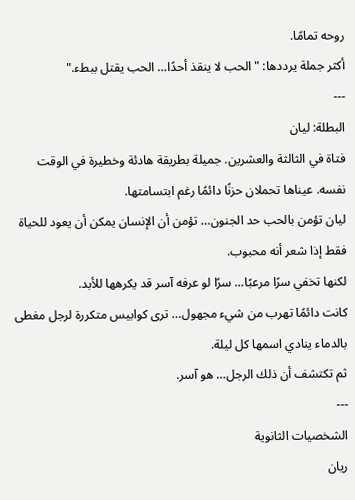روحه تمامًا.
أكثر جملة يرددها: "الحب لا ينقذ أحدًا… الحب يقتل ببطء."
---
البطلة: ليان
فتاة في الثالثة والعشرين. جميلة بطريقة هادئة وخطيرة في الوقت نفسه. عيناها تحملان حزنًا دائمًا رغم ابتسامتها.
ليان تؤمن بالحب حد الجنون… تؤمن أن الإنسان يمكن أن يعود للحياة فقط إذا شعر أنه محبوب.
لكنها تخفي سرًا مرعبًا… سرًا لو عرفه آسر قد يكرهها للأبد.
كانت دائمًا تهرب من شيء مجهول… ترى كوابيس متكررة لرجل مغطى بالدماء ينادي اسمها كل ليلة.
ثم تكتشف أن ذلك الرجل… هو آسر.
---
الشخصيات الثانوية
ريان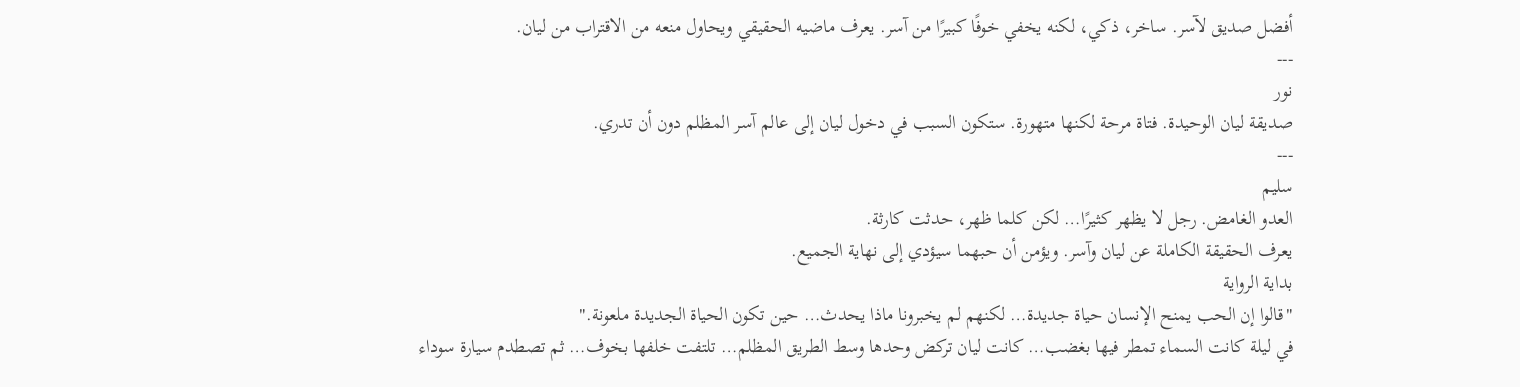أفضل صديق لآسر. ساخر، ذكي، لكنه يخفي خوفًا كبيرًا من آسر. يعرف ماضيه الحقيقي ويحاول منعه من الاقتراب من ليان.
---
نور
صديقة ليان الوحيدة. فتاة مرحة لكنها متهورة. ستكون السبب في دخول ليان إلى عالم آسر المظلم دون أن تدري.
---
سليم
العدو الغامض. رجل لا يظهر كثيرًا… لكن كلما ظهر، حدثت كارثة.
يعرف الحقيقة الكاملة عن ليان وآسر. ويؤمن أن حبهما سيؤدي إلى نهاية الجميع.
بداية الرواية
"قالوا إن الحب يمنح الإنسان حياة جديدة… لكنهم لم يخبرونا ماذا يحدث… حين تكون الحياة الجديدة ملعونة."
في ليلة كانت السماء تمطر فيها بغضب… كانت ليان تركض وحدها وسط الطريق المظلم… تلتفت خلفها بخوف… ثم تصطدم سيارة سوداء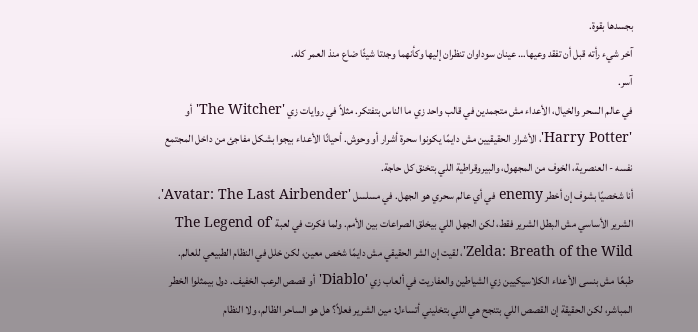بجسدها بقوة.
آخر شيء رأته قبل أن تفقد وعيها… عينان سوداوان تنظران إليها وكأنهما وجدتا شيئًا ضاع منذ العمر كله.
آسر.
في عالم السحر والخيال، الأعداء مش متجمدين في قالب واحد زي ما الناس بتفتكر. مثلاً في روايات زي 'The Witcher' أو 'Harry Potter'، الأشرار الحقيقيين مش دايمًا يكونوا سحرة أشرار أو وحوش. أحيانًا الأعداء بيجوا بشكل مفاجئ من داخل المجتمع نفسه - العنصرية، الخوف من المجهول، والبيروقراطية اللي بتخنق كل حاجة.
أنا شخصيًا بشوف إن أخطر enemy في أي عالم سحري هو الجهل. في مسلسل 'Avatar: The Last Airbender'، الشرير الأساسي مش البطل الشرير فقط، لكن الجهل اللي بيخلق الصراعات بين الأمم. ولما فكرت في لعبة 'The Legend of Zelda: Breath of the Wild'، لقيت إن الشر الحقيقي مش دايمًا شخص معين، لكن خلل في النظام الطبيعي للعالم.
طبعًا مش بنسى الأعداء الكلاسيكيين زي الشياطين والعفاريت في ألعاب زي 'Diablo' أو قصص الرعب الخفيف. دول بيمثلوا الخطر المباشر، لكن الحقيقة إن القصص اللي بتنجح هي اللي بتخليني أتساءل: مين الشرير فعلاً؟ هل هو الساحر الظالم، ولا النظام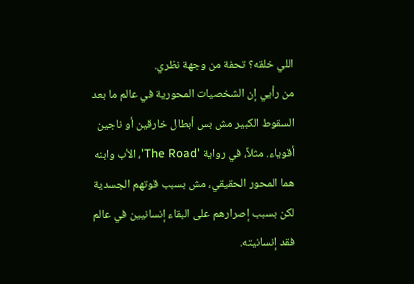اللي خلقه؟ تحفة من وجهة نظري.
من رأيي إن الشخصيات المحورية في عالم ما بعد السقوط الكبير مش بس أبطال خارقين أو ناجين أقوياء. مثلاً، في رواية 'The Road'، الأب وابنه هما المحور الحقيقي، مش بسبب قوتهم الجسدية لكن بسبب إصرارهم على البقاء إنسانيين في عالم فقد إنسانيته.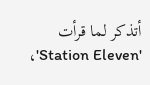أتذكر لما قرأت 'Station Eleven'،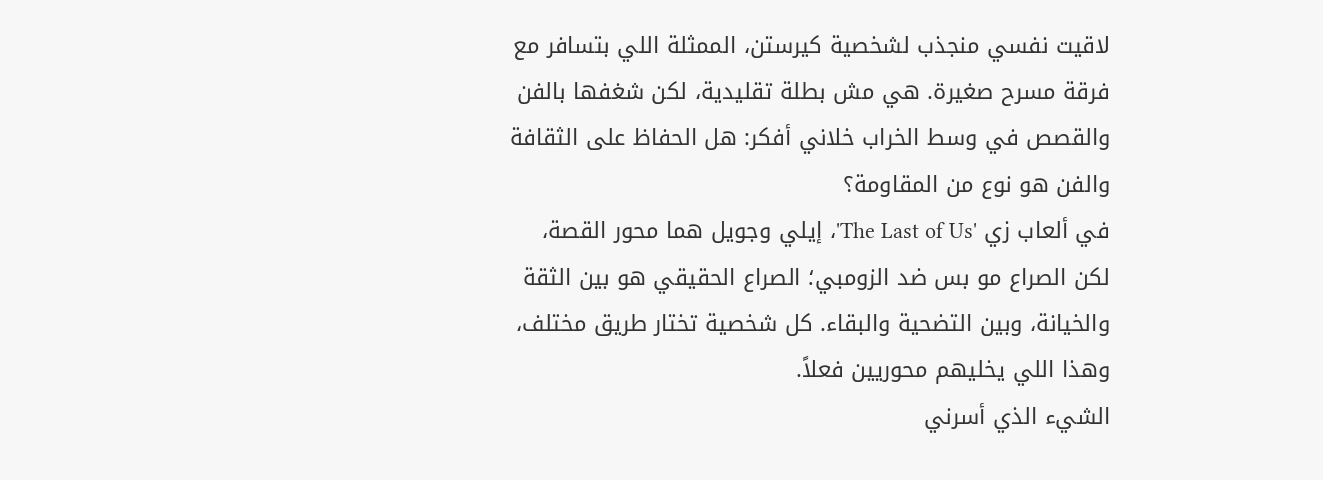لاقيت نفسي منجذب لشخصية كيرستن، الممثلة اللي بتسافر مع فرقة مسرح صغيرة. هي مش بطلة تقليدية، لكن شغفها بالفن والقصص في وسط الخراب خلاني أفكر: هل الحفاظ على الثقافة والفن هو نوع من المقاومة؟
في ألعاب زي 'The Last of Us'، إيلي وجويل هما محور القصة، لكن الصراع مو بس ضد الزومبي؛ الصراع الحقيقي هو بين الثقة والخيانة، وبين التضحية والبقاء. كل شخصية تختار طريق مختلف، وهذا اللي يخليهم محوريين فعلاً.
الشيء الذي أسرني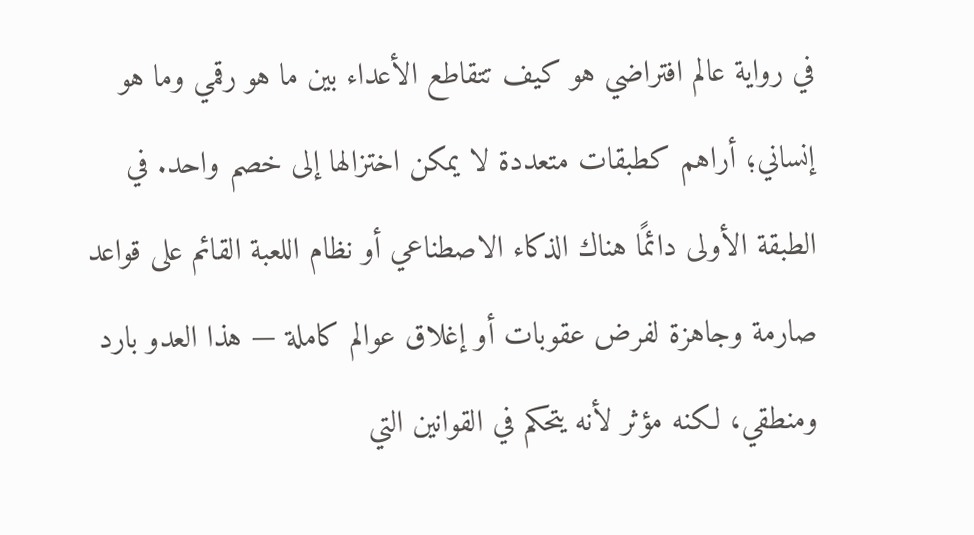في رواية عالم افتراضي هو كيف تتقاطع الأعداء بين ما هو رقمي وما هو إنساني؛ أراهم كطبقات متعددة لا يمكن اختزالها إلى خصم واحد. في الطبقة الأولى دائمًا هناك الذكاء الاصطناعي أو نظام اللعبة القائم على قواعد صارمة وجاهزة لفرض عقوبات أو إغلاق عوالم كاملة — هذا العدو بارد ومنطقي، لكنه مؤثر لأنه يتحكم في القوانين التي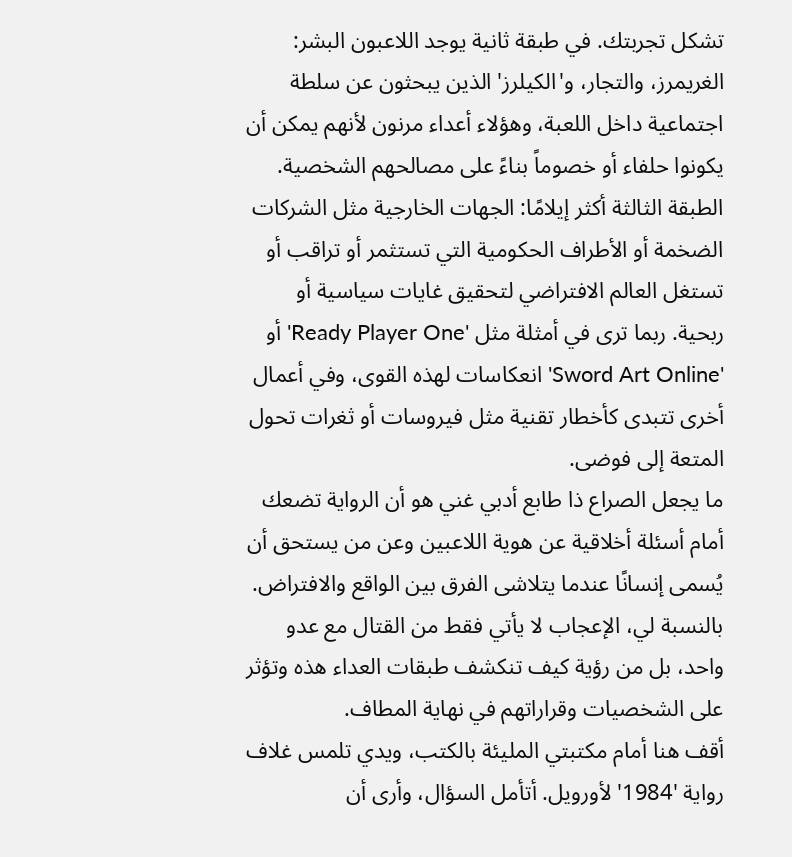تشكل تجربتك. في طبقة ثانية يوجد اللاعبون البشر: الغريمرز، والتجار، و'الكيلرز' الذين يبحثون عن سلطة اجتماعية داخل اللعبة، وهؤلاء أعداء مرنون لأنهم يمكن أن يكونوا حلفاء أو خصوماً بناءً على مصالحهم الشخصية.
الطبقة الثالثة أكثر إيلامًا: الجهات الخارجية مثل الشركات الضخمة أو الأطراف الحكومية التي تستثمر أو تراقب أو تستغل العالم الافتراضي لتحقيق غايات سياسية أو ربحية. ربما ترى في أمثلة مثل 'Ready Player One' أو 'Sword Art Online' انعكاسات لهذه القوى، وفي أعمال أخرى تتبدى كأخطار تقنية مثل فيروسات أو ثغرات تحول المتعة إلى فوضى.
ما يجعل الصراع ذا طابع أدبي غني هو أن الرواية تضعك أمام أسئلة أخلاقية عن هوية اللاعبين وعن من يستحق أن يُسمى إنسانًا عندما يتلاشى الفرق بين الواقع والافتراض. بالنسبة لي، الإعجاب لا يأتي فقط من القتال مع عدو واحد، بل من رؤية كيف تنكشف طبقات العداء هذه وتؤثر على الشخصيات وقراراتهم في نهاية المطاف.
أقف هنا أمام مكتبتي المليئة بالكتب، ويدي تلمس غلاف رواية '1984' لأورويل. أتأمل السؤال، وأرى أن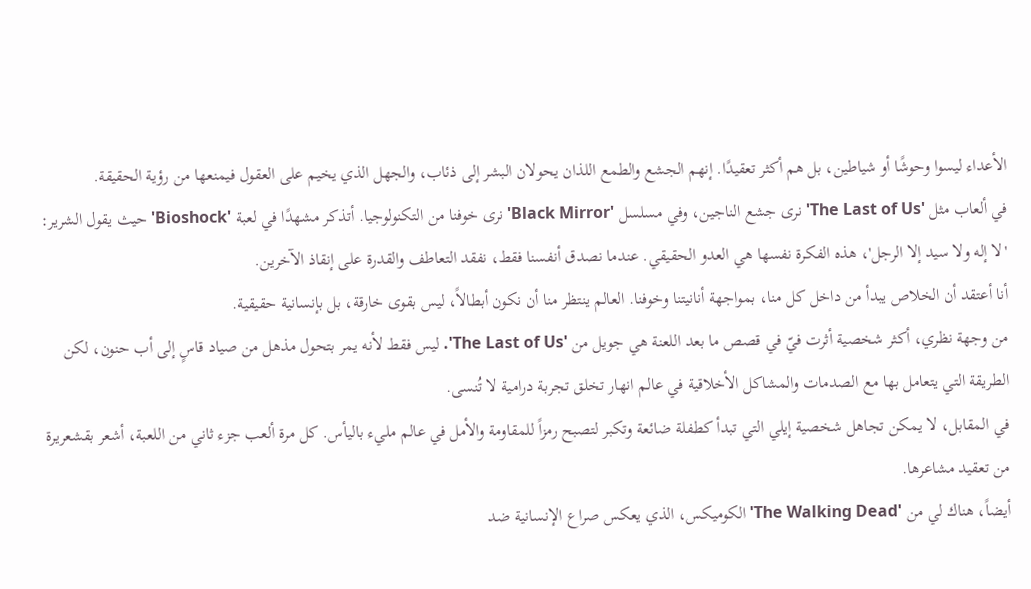الأعداء ليسوا وحوشًا أو شياطين، بل هم أكثر تعقيدًا. إنهم الجشع والطمع اللذان يحولان البشر إلى ذئاب، والجهل الذي يخيم على العقول فيمنعها من رؤية الحقيقة.
في ألعاب مثل 'The Last of Us' نرى جشع الناجين، وفي مسلسل 'Black Mirror' نرى خوفنا من التكنولوجيا. أتذكر مشهدًا في لعبة 'Bioshock' حيث يقول الشرير: 'لا إله ولا سيد إلا الرجل'، هذه الفكرة نفسها هي العدو الحقيقي. عندما نصدق أنفسنا فقط، نفقد التعاطف والقدرة على إنقاذ الآخرين.
أنا أعتقد أن الخلاص يبدأ من داخل كل منا، بمواجهة أنانيتنا وخوفنا. العالم ينتظر منا أن نكون أبطالاً، ليس بقوى خارقة، بل بإنسانية حقيقية.
من وجهة نظري، أكثر شخصية أثرت فيّ في قصص ما بعد اللعنة هي جويل من 'The Last of Us'. ليس فقط لأنه يمر بتحول مذهل من صياد قاسٍ إلى أب حنون، لكن الطريقة التي يتعامل بها مع الصدمات والمشاكل الأخلاقية في عالم انهار تخلق تجربة درامية لا تُنسى.
في المقابل، لا يمكن تجاهل شخصية إيلي التي تبدأ كطفلة ضائعة وتكبر لتصبح رمزاً للمقاومة والأمل في عالم مليء باليأس. كل مرة ألعب جزء ثاني من اللعبة، أشعر بقشعريرة من تعقيد مشاعرها.
أيضاً، هناك لي من 'The Walking Dead' الكوميكس، الذي يعكس صراع الإنسانية ضد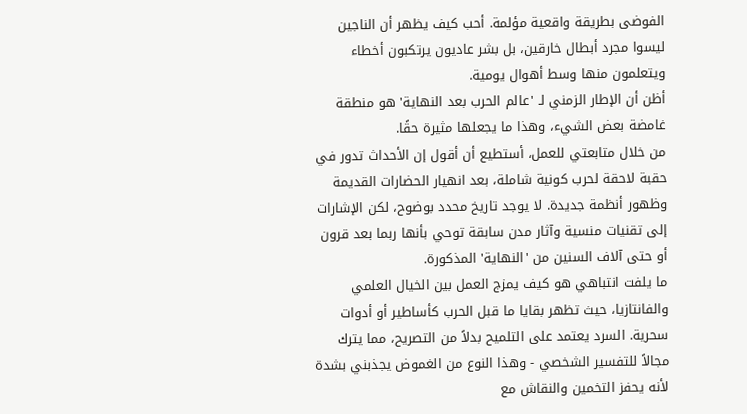الفوضى بطريقة واقعية مؤلمة. أحب كيف يظهر أن الناجين ليسوا مجرد أبطال خارقين، بل بشر عاديون يرتكبون أخطاء ويتعلمون منها وسط أهوال يومية.
أظن أن الإطار الزمني لـ 'عالم الحرب بعد النهاية' هو منطقة غامضة بعض الشيء، وهذا ما يجعلها مثيرة حقًا.
من خلال متابعتي للعمل، أستطيع أن أقول إن الأحداث تدور في حقبة لاحقة لحرب كونية شاملة، بعد انهيار الحضارات القديمة وظهور أنظمة جديدة. لا يوجد تاريخ محدد بوضوح، لكن الإشارات إلى تقنيات منسية وآثار مدن سابقة توحي بأنها ربما بعد قرون أو حتى آلاف السنين من 'النهاية' المذكورة.
ما يلفت انتباهي هو كيف يمزج العمل بين الخيال العلمي والفانتازيا، حيث تظهر بقايا ما قبل الحرب كأساطير أو أدوات سحرية. السرد يعتمد على التلميح بدلاً من التصريح، مما يترك مجالاً للتفسير الشخصي - وهذا النوع من الغموض يجذبني بشدة لأنه يحفز التخمين والنقاش مع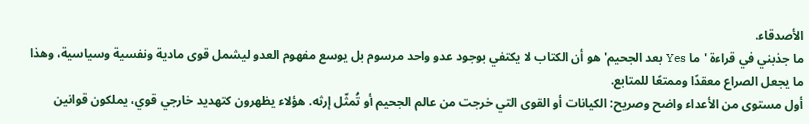الأصدقاء.
ما جذبني في قراءة 'ما Yes بعد الجحيم' هو أن الكتاب لا يكتفي بوجود عدو واحد مرسوم بل يوسع مفهوم العدو ليشمل قوى مادية ونفسية وسياسية، وهذا ما يجعل الصراع معقدًا وممتعًا للمتابع.
أول مستوى من الأعداء واضح وصريح: الكيانات أو القوى التي خرجت من عالم الجحيم أو تُمثّل إرثه. هؤلاء يظهرون كتهديد خارجي قوي، يملكون قوانين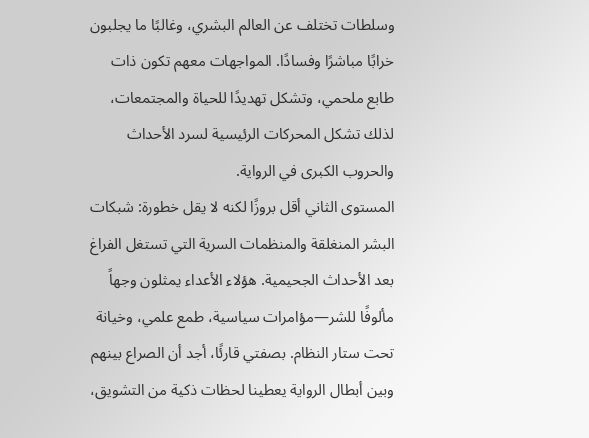وسلطات تختلف عن العالم البشري، وغالبًا ما يجلبون خرابًا مباشرًا وفسادًا. المواجهات معهم تكون ذات طابع ملحمي، وتشكل تهديدًا للحياة والمجتمعات، لذلك تشكل المحركات الرئيسية لسرد الأحداث والحروب الكبرى في الرواية.
المستوى الثاني أقل بروزًا لكنه لا يقل خطورة: شبكات البشر المنغلقة والمنظمات السرية التي تستغل الفراغ بعد الأحداث الجحيمية. هؤلاء الأعداء يمثلون وجهاً مألوفًا للشر—مؤامرات سياسية، طمع علمي، وخيانة تحت ستار النظام. بصفتي قارئًا، أجد أن الصراع بينهم وبين أبطال الرواية يعطينا لحظات ذكية من التشويق،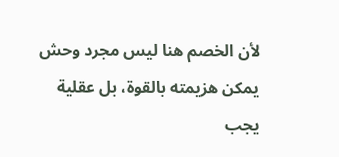لأن الخصم هنا ليس مجرد وحش يمكن هزيمته بالقوة، بل عقلية يجب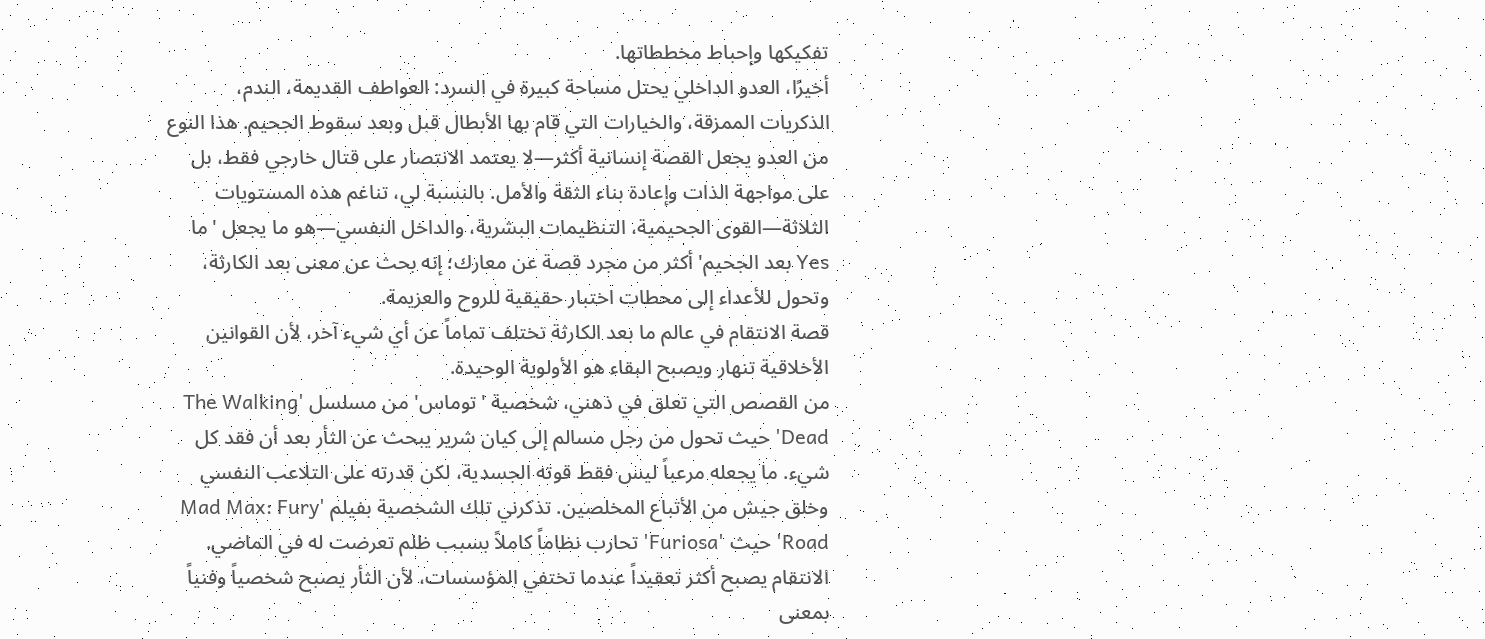تفكيكها وإحباط مخططاتها.
أخيرًا، العدو الداخلي يحتل مساحة كبيرة في السرد: العواطف القديمة، الندم، الذكريات الممزقة، والخيارات التي قام بها الأبطال قبل وبعد سقوط الجحيم. هذا النوع من العدو يجعل القصة إنسانية أكثر—لا يعتمد الانتصار على قتال خارجي فقط، بل على مواجهة الذات وإعادة بناء الثقة والأمل. بالنسبة لي، تناغم هذه المستويات الثلاثة—القوى الجحيمية، التنظيمات البشرية، والداخل النفسي—هو ما يجعل 'ما Yes بعد الجحيم' أكثر من مجرد قصة عن معارك؛ إنه بحث عن معنى بعد الكارثة، وتحول للأعداء إلى محطات اختبار حقيقية للروح والعزيمة.
قصة الانتقام في عالم ما بعد الكارثة تختلف تماماً عن أي شيء آخر، لأن القوانين الأخلاقية تنهار ويصبح البقاء هو الأولوية الوحيدة.
من القصص التي تعلق في ذهني، شخصية 'توماس' من مسلسل 'The Walking Dead' حيث تحول من رجل مسالم إلى كيان شرير يبحث عن الثأر بعد أن فقد كل شيء. ما يجعله مرعباً ليس فقط قوته الجسدية، لكن قدرته على التلاعب النفسي وخلق جيش من الأتباع المخلصين. تذكرني تلك الشخصية بفيلم 'Mad Max: Fury Road' حيث 'Furiosa' تحارب نظاماً كاملاً بسبب ظلم تعرضت له في الماضي.
الانتقام يصبح أكثر تعقيداً عندما تختفي المؤسسات، لأن الثأر يصبح شخصياً وفنياً بمعنى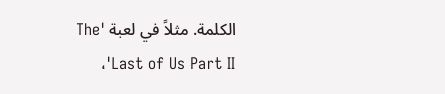الكلمة. مثلاً في لعبة 'The Last of Us Part II'،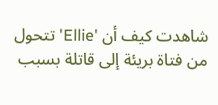شاهدت كيف أن 'Ellie' تتحول من فتاة بريئة إلى قاتلة بسبب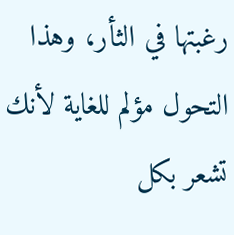رغبتها في الثأر، وهذا التحول مؤلم للغاية لأنك تشعر بكل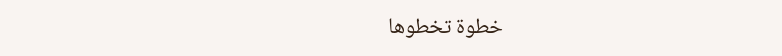خطوة تخطوها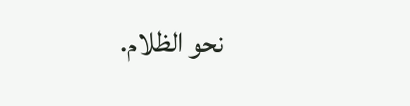نحو الظلام.